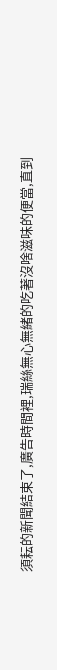須耘的新聞結束了,廣告時間裡,瑞絲無心無緒的吃著沒啥滋味的便當,直到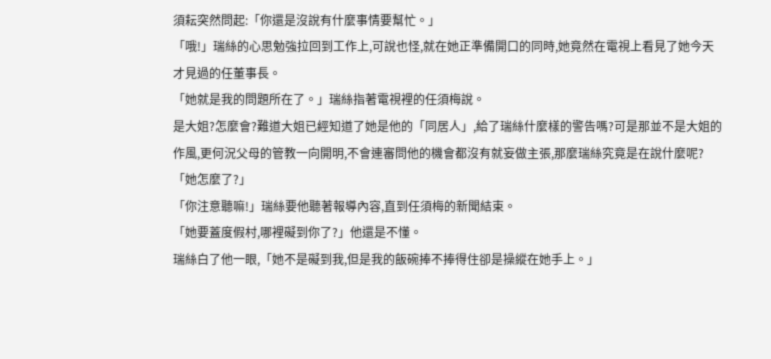須耘突然問起:「你還是沒說有什麼事情要幫忙。」
「哦!」瑞絲的心思勉強拉回到工作上,可說也怪,就在她正準備開口的同時,她竟然在電視上看見了她今天才見過的任董事長。
「她就是我的問題所在了。」瑞絲指著電視裡的任須梅說。
是大姐?怎麼會?難道大姐已經知道了她是他的「同居人」,給了瑞絲什麼樣的警告嗎?可是那並不是大姐的作風,更何況父母的管教一向開明,不會連審問他的機會都沒有就妄做主張,那麼瑞絲究竟是在說什麼呢?
「她怎麼了?」
「你注意聽嘛!」瑞絲要他聽著報導內容,直到任須梅的新聞結束。
「她要蓋度假村,哪裡礙到你了?」他還是不懂。
瑞絲白了他一眼,「她不是礙到我,但是我的飯碗捧不捧得住卻是操縱在她手上。」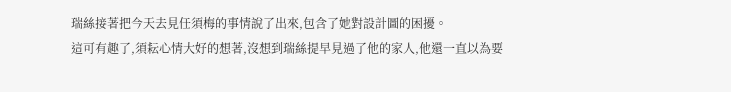瑞絲接著把今天去見任須梅的事情說了出來,包含了她對設計圖的困擾。
這可有趣了,須耘心情大好的想著,沒想到瑞絲提早見過了他的家人,他還一直以為要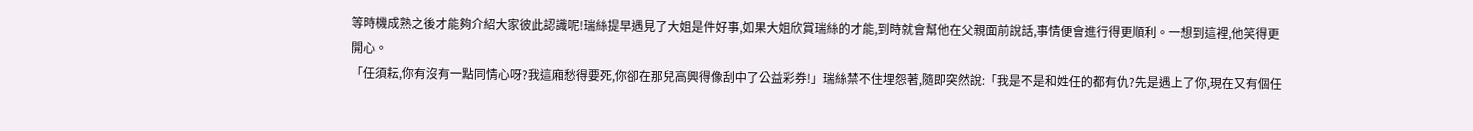等時機成熟之後才能夠介紹大家彼此認識呢!瑞絲提早遇見了大姐是件好事,如果大姐欣賞瑞絲的才能,到時就會幫他在父親面前說話,事情便會進行得更順利。一想到這裡,他笑得更開心。
「任須耘,你有沒有一點同情心呀?我這廂愁得要死,你卻在那兒高興得像刮中了公益彩券!」瑞絲禁不住埋怨著,隨即突然說:「我是不是和姓任的都有仇?先是遇上了你,現在又有個任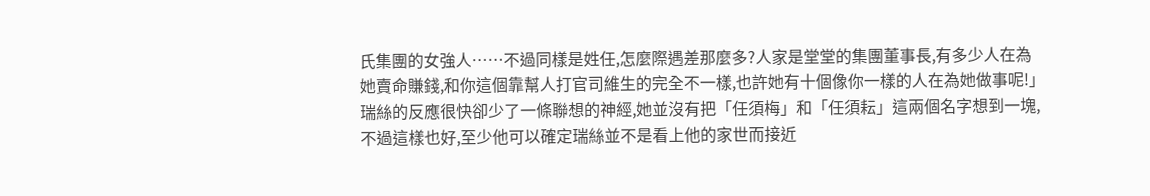氏集團的女強人……不過同樣是姓任,怎麼際遇差那麼多?人家是堂堂的集團董事長,有多少人在為她賣命賺錢,和你這個靠幫人打官司維生的完全不一樣,也許她有十個像你一樣的人在為她做事呢!」
瑞絲的反應很快卻少了一條聯想的神經,她並沒有把「任須梅」和「任須耘」這兩個名字想到一塊,不過這樣也好,至少他可以確定瑞絲並不是看上他的家世而接近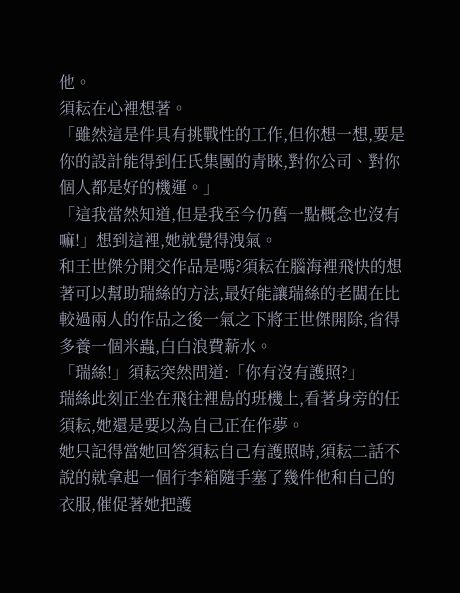他。
須耘在心裡想著。
「雖然這是件具有挑戰性的工作,但你想一想,要是你的設計能得到任氏集團的青睞,對你公司、對你個人都是好的機運。」
「這我當然知道,但是我至今仍舊一點概念也沒有嘛!」想到這裡,她就覺得洩氣。
和王世傑分開交作品是嗎?須耘在腦海裡飛快的想著可以幫助瑞絲的方法,最好能讓瑞絲的老闆在比較過兩人的作品之後一氣之下將王世傑開除,省得多養一個米蟲,白白浪費薪水。
「瑞絲!」須耘突然問道:「你有沒有護照?」
瑞絲此刻正坐在飛往裡島的班機上,看著身旁的任須耘,她還是要以為自己正在作夢。
她只記得當她回答須耘自己有護照時,須耘二話不說的就拿起一個行李箱隨手塞了幾件他和自己的衣服,催促著她把護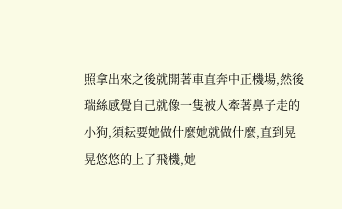照拿出來之後就開著車直奔中正機場,然後瑞絲感覺自己就像一隻被人牽著鼻子走的小狗,須耘要她做什麼她就做什麼,直到晃晃悠悠的上了飛機,她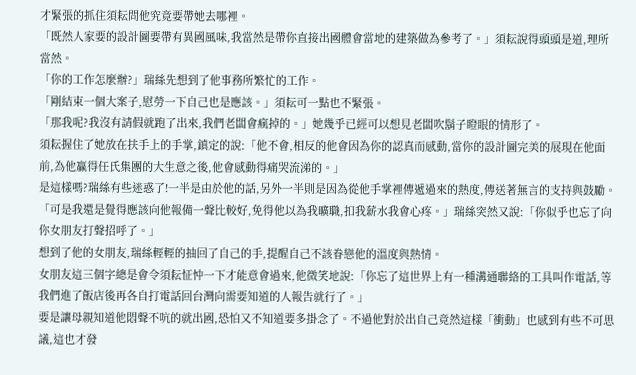才緊張的抓住須耘問他究竟要帶她去哪裡。
「既然人家要的設計圖要帶有異國風味,我當然是帶你直接出國體會當地的建築做為參考了。」須耘說得頭頭是道,理所當然。
「你的工作怎麼辦?」瑞絲先想到了他事務所繁忙的工作。
「剛結束一個大案子,慰勞一下自己也是應該。」須耘可一點也不緊張。
「那我呢?我沒有請假就跑了出來,我們老闆會瘋掉的。」她幾乎已經可以想見老闆吹鬍子瞪眼的情形了。
須耘握住了她放在扶手上的手掌,鎮定的說:「他不會,相反的他會因為你的認真而感動,當你的設計圖完美的展現在他面前,為他贏得任氏集團的大生意之後,他會感動得痛哭流涕的。」
是這樣嗎?瑞絲有些迷惑了!一半是由於他的話,另外一半則是因為從他手掌裡傳遞過來的熱度,傳送著無言的支持與鼓勵。
「可是我還是覺得應該向他報備一聲比較好,免得他以為我曠職,扣我薪水我會心疼。」瑞絲突然又說:「你似乎也忘了向你女朋友打聲招呼了。」
想到了他的女朋友,瑞絲輕輕的抽回了自己的手,提醒自己不該眷戀他的溫度與熱情。
女朋友這三個字總是會令須耘怔忡一下才能意會過來,他微笑地說:「你忘了這世界上有一種溝通聯絡的工具叫作電話,等我們進了飯店後再各自打電話回台灣向需要知道的人報告就行了。」
要是讓母親知道他悶聲不吭的就出國,恐怕又不知道要多掛念了。不過他對於出自己竟然這樣「衝動」也感到有些不可思議,這也才發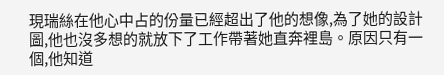現瑞絲在他心中占的份量已經超出了他的想像,為了她的設計圖,他也沒多想的就放下了工作帶著她直奔裡島。原因只有一個,他知道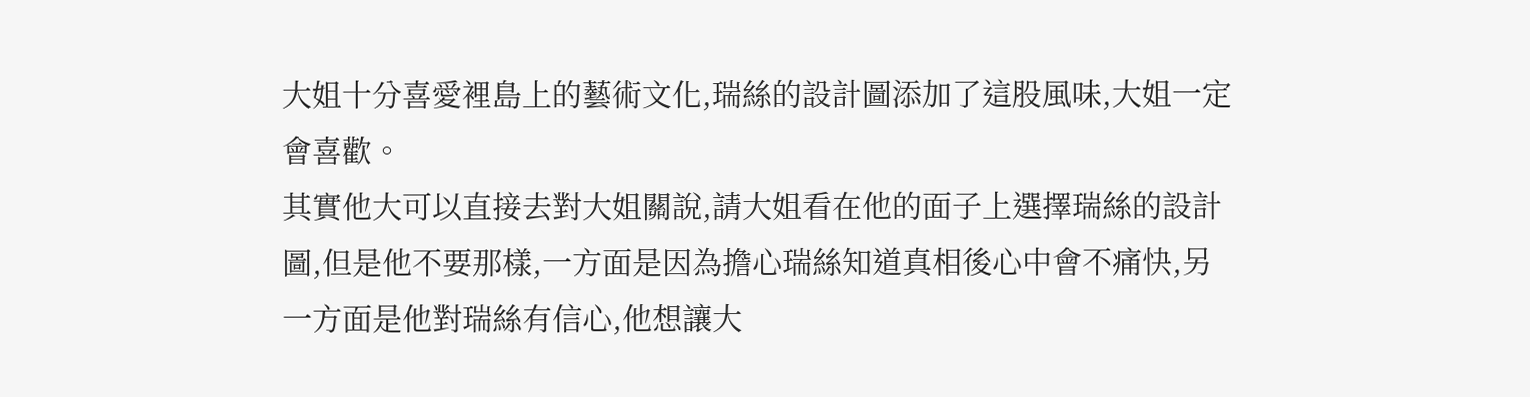大姐十分喜愛裡島上的藝術文化,瑞絲的設計圖添加了這股風味,大姐一定會喜歡。
其實他大可以直接去對大姐關說,請大姐看在他的面子上選擇瑞絲的設計圖,但是他不要那樣,一方面是因為擔心瑞絲知道真相後心中會不痛快,另一方面是他對瑞絲有信心,他想讓大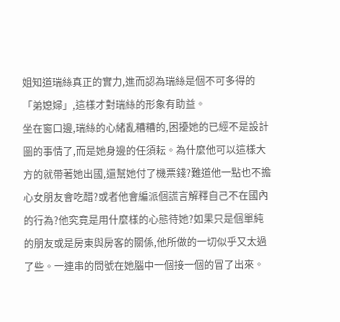姐知道瑞絲真正的實力,進而認為瑞絲是個不可多得的「弟媳婦」,這樣才對瑞絲的形象有助益。
坐在窗口邊,瑞絲的心緒亂糟糟的,困擾她的已經不是設計圖的事情了,而是她身邊的任須耘。為什麼他可以這樣大方的就帶著她出國,還幫她付了機票錢?難道他一點也不擔心女朋友會吃醋?或者他會編派個謊言解釋自己不在國內的行為?他究竟是用什麼樣的心態待她?如果只是個單純的朋友或是房東與房客的關係,他所做的一切似乎又太過了些。一連串的問號在她腦中一個接一個的冒了出來。